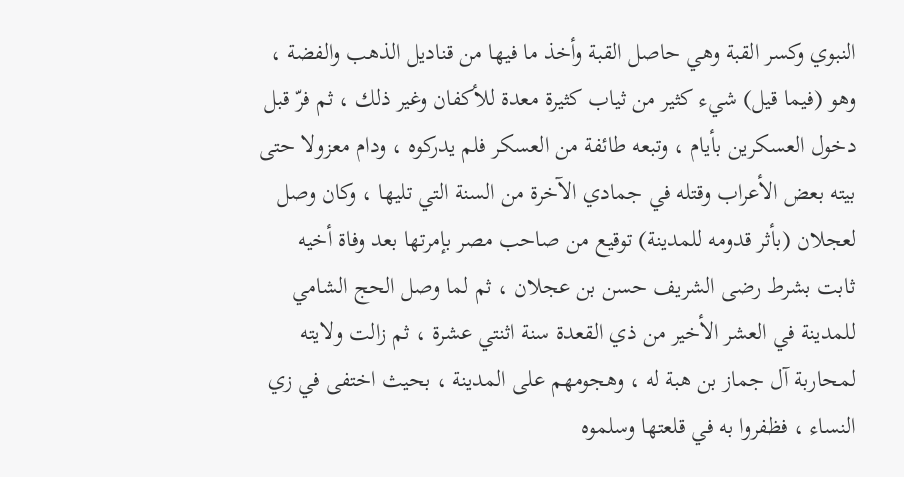النبوي وكسر القبة وهي حاصل القبة وأخذ ما فيها من قناديل الذهب والفضة ، وهو (فيما قيل) شيء كثير من ثياب كثيرة معدة للأكفان وغير ذلك ، ثم فرّ قبل دخول العسكرين بأيام ، وتبعه طائفة من العسكر فلم يدركوه ، ودام معزولا حتى بيته بعض الأعراب وقتله في جمادي الآخرة من السنة التي تليها ، وكان وصل لعجلان (بأثر قدومه للمدينة) توقيع من صاحب مصر بإمرتها بعد وفاة أخيه ثابت بشرط رضى الشريف حسن بن عجلان ، ثم لما وصل الحج الشامي للمدينة في العشر الأخير من ذي القعدة سنة اثنتي عشرة ، ثم زالت ولايته لمحاربة آل جماز بن هبة له ، وهجومهم على المدينة ، بحيث اختفى في زي النساء ، فظفروا به في قلعتها وسلموه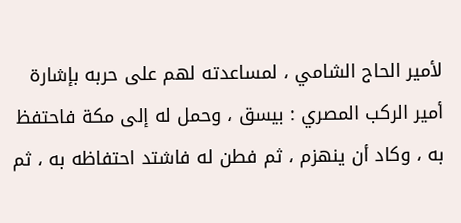لأمير الحاج الشامي ، لمساعدته لهم على حربه بإشارة أمير الركب المصري : بيسق ، وحمل له إلى مكة فاحتفظ به ، وكاد أن ينهزم ، ثم فطن له فاشتد احتفاظه به ، ثم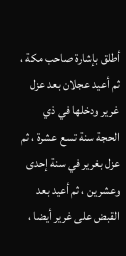أطلق بإشارة صاحب مكة ، ثم أعيد عجلان بعد عزل غرير ودخلها في ذي الحجة سنة تسع عشرة ، ثم عزل بغرير في سنة إحدى وعشرين ، ثم أعيد بعد القبض على غرير أيضا ،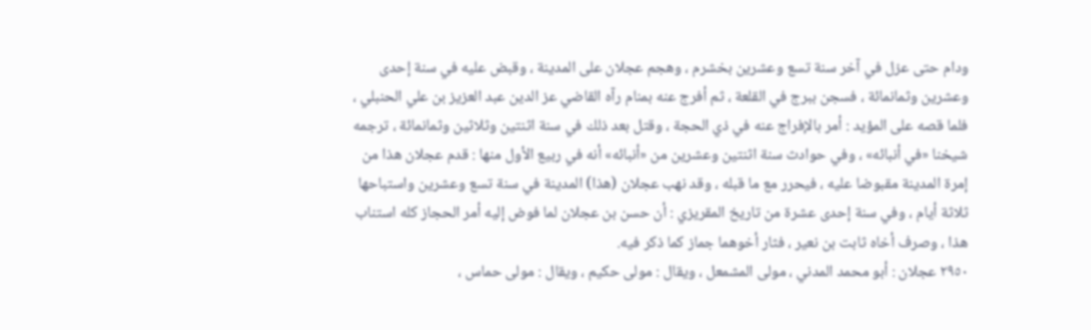ودام حتى عزل في آخر سنة تسع وعشرين بخشرم ، وهجم عجلان على المدينة ، وقبض عليه في سنة إحدى وعشرين وثمانمائة ، فسجن ببرج في القلعة ، ثم أفرج عنه بمنام رآه القاضي عز الدين عبد العزيز بن علي الحنبلي ، فلما قصه على المؤيد : أمر بالإفراج عنه في ذي الحجة ، وقتل بعد ذلك في سنة اثنتين وثلاثين وثمانمائة ، ترجمه شيخنا «في أنبائه» ، وفي حوادث سنة اثنتين وعشرين من «أنبائه» أنه في ربيع الأول منها : قدم عجلان هذا من إمرة المدينة مقبوضا عليه ، فيحرر مع ما قبله ، وقد نهب عجلان (هذا) المدينة في سنة تسع وعشرين واستباحها ثلاثة أيام ، وفي سنة إحدى عشرة من تاريخ المقريزي : أن حسن بن عجلان لما فوض إليه أمر الحجاز كله استناب هذا ، وصرف أخاه ثابت بن نعير ، فثار أخوهما جماز كما ذكر فيه.
٢٩٥٠ عجلان : أبو محمد المدني ، مولى المشمعل ، ويقال : مولى حكيم ، ويقال : مولى حماس ،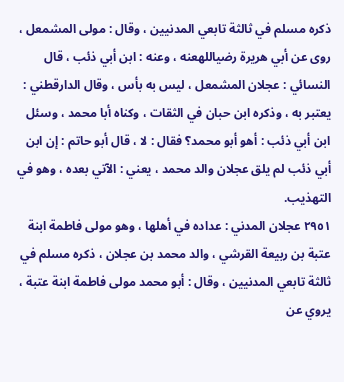ذكره مسلم في ثالثة تابعي المدنيين ، وقال : مولى المشمعل ، روى عن أبي هريرة رضياللهعنه ، وعنه : ابن أبي ذئب ، قال النسائي : عجلان المشمعل ، ليس به بأس ، وقال الدارقطني : يعتبر به ، وذكره ابن حبان في الثقات ، وكناه أبا محمد ، وسئل ابن أبي ذئب : أهو أبو محمد؟ فقال : لا ، قال أبو حاتم : إن ابن أبي ذئب لم يلق عجلان والد محمد ، يعني : الآتي بعده ، وهو في التهذيب.
٢٩٥١ عجلان المدني : عداده في أهلها ، وهو مولى فاطمة ابنة عتبة بن ربيعة القرشي ، والد محمد بن عجلان ، ذكره مسلم في ثالثة تابعي المدنيين ، وقال : أبو محمد مولى فاطمة ابنة عتبة ، يروي عن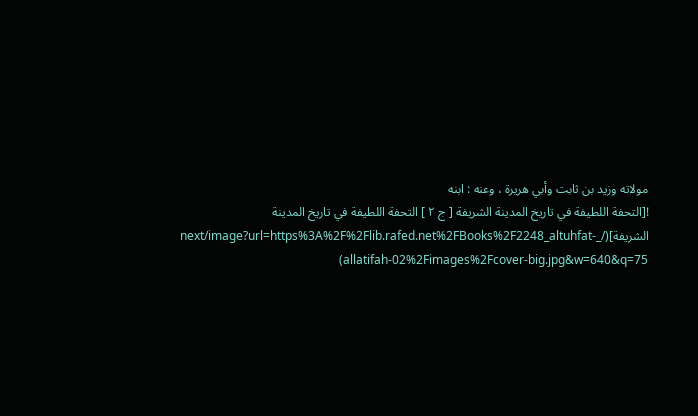مولاته وزيد بن ثابت وأبي هريرة ، وعنه : ابنه
![التحفة اللطيفة في تاريخ المدينة الشريفة [ ج ٢ ] التحفة اللطيفة في تاريخ المدينة الشريفة](/_next/image?url=https%3A%2F%2Flib.rafed.net%2FBooks%2F2248_altuhfat-allatifah-02%2Fimages%2Fcover-big.jpg&w=640&q=75)